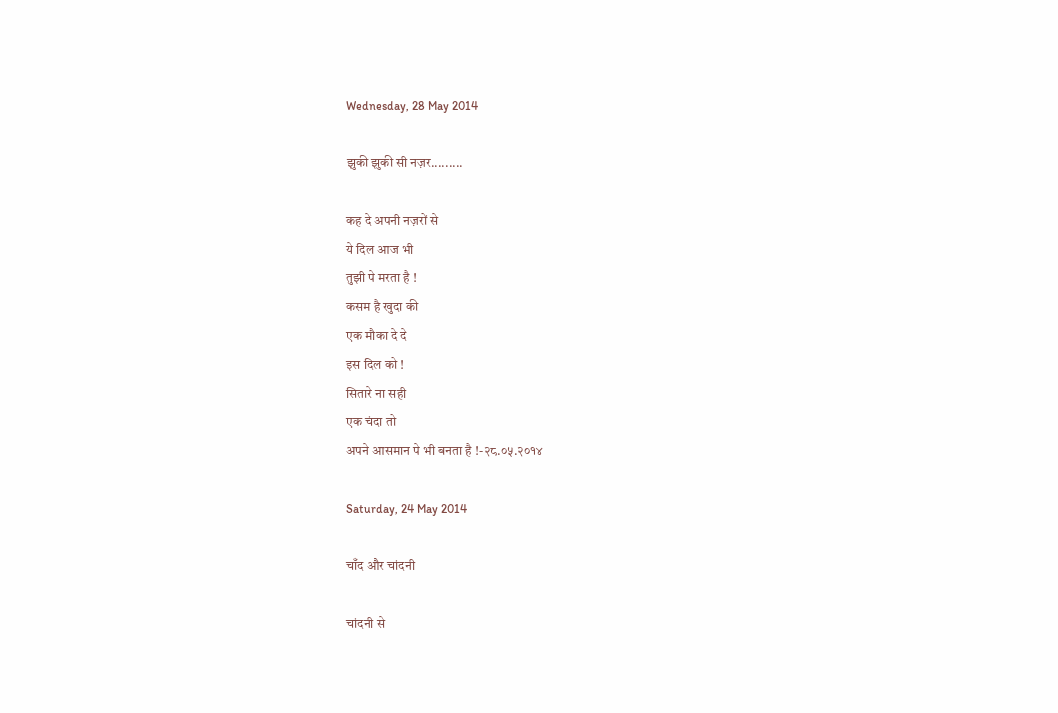Wednesday, 28 May 2014

झुकी झुकी सी नज़र.........

कह दे अपनी नज़रों से
ये दिल आज भी
तुझी पे मरता है !
कसम है खुदा की
एक मौका दे दे
इस दिल को !
सितारे ना सही
एक चंदा तो
अपने आसमान पे भी बनता है !-२८.०५.२०१४

Saturday, 24 May 2014

चाँद और चांदनी

चांदनी से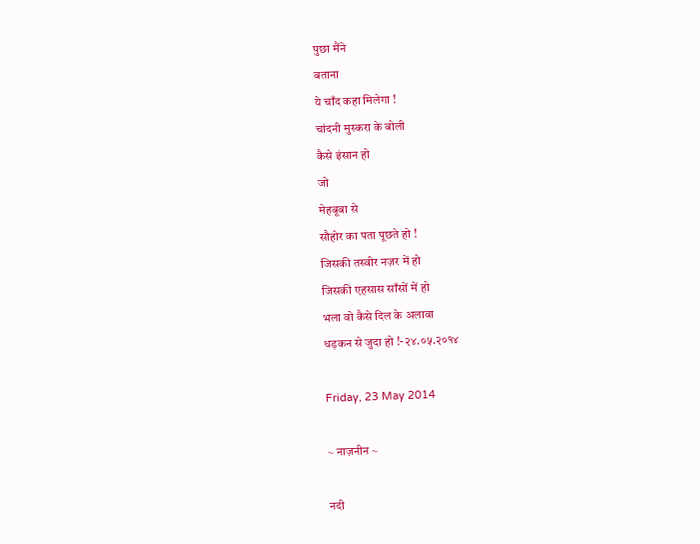पुछा मैंने
बताना
ये चाँद कहा मिलेगा !
चांदनी मुस्करा के बोली
कैसे इंसान हो
जो
मेहबूबा से
सौहोर का पता पूछते हो !
जिसकी तस्वीर नज़र में हो
जिसकी एहसास साँसों में हो
भला वो कैसे दिल के अलावा
धड़कन से जुदा हो !-२४.०५.२०१४

Friday, 23 May 2014

~ नाज़नीन ~

नदी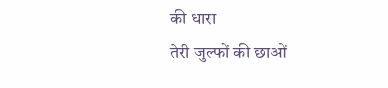की धारा
तेरी जुल्फों की छाओं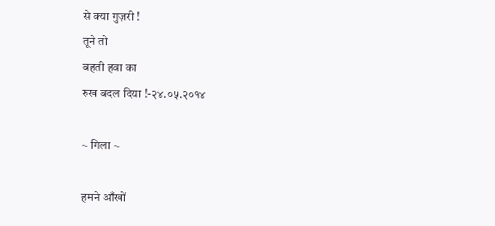से क्या गुज़री !
तूने तो
बहती हवा का
रुख बदल दिया !-२४.०५.२०१४

~ गिला ~

हमने आँखों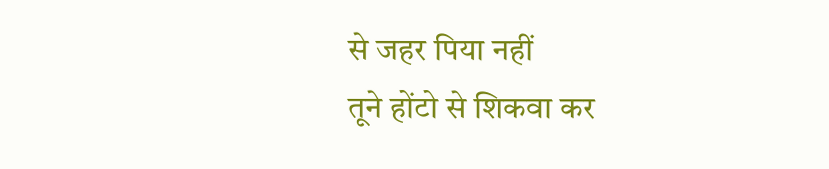से जहर पिया नहीं
तूने होंटो से शिकवा कर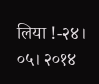लिया !-२४। ०५। २०१४